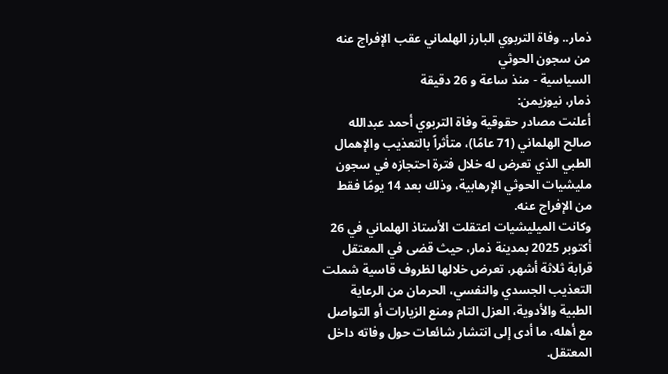ذمار.. وفاة التربوي البارز الهلماني عقب الإفراج عنه من سجون الحوثي
السياسية - منذ ساعة و 26 دقيقة
ذمار، نيوزيمن:
أعلنت مصادر حقوقية وفاة التربوي أحمد عبدالله صالح الهلماني (71 عامًا)، متأثراً بالتعذيب والإهمال الطبي الذي تعرض له خلال فترة احتجازه في سجون مليشيات الحوثي الإرهابية، وذلك بعد 14 يومًا فقط من الإفراج عنه.
وكانت الميليشيات اعتقلت الأستاذ الهلماني في 26 أكتوبر 2025 بمدينة ذمار، حيث قضى في المعتقل قرابة ثلاثة أشهر، تعرض خلالها لظروف قاسية شملت التعذيب الجسدي والنفسي، الحرمان من الرعاية الطبية والأدوية، العزل التام ومنع الزيارات أو التواصل مع أهله، ما أدى إلى انتشار شائعات حول وفاته داخل المعتقل.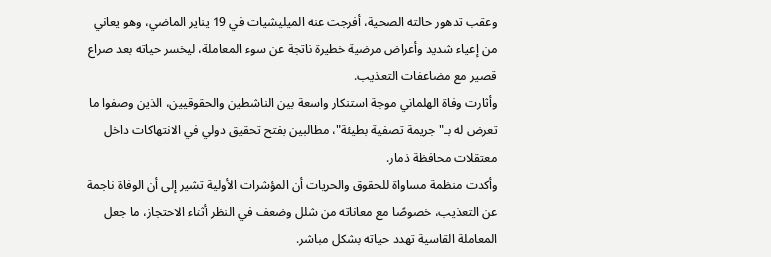وعقب تدهور حالته الصحية، أفرجت عنه الميليشيات في 19 يناير الماضي، وهو يعاني من إعياء شديد وأعراض مرضية خطيرة ناتجة عن سوء المعاملة، ليخسر حياته بعد صراع قصير مع مضاعفات التعذيب.
وأثارت وفاة الهلماني موجة استنكار واسعة بين الناشطين والحقوقيين، الذين وصفوا ما تعرض له بـ"جريمة تصفية بطيئة"، مطالبين بفتح تحقيق دولي في الانتهاكات داخل معتقلات محافظة ذمار.
وأكدت منظمة مساواة للحقوق والحريات أن المؤشرات الأولية تشير إلى أن الوفاة ناجمة عن التعذيب، خصوصًا مع معاناته من شلل وضعف في النظر أثناء الاحتجاز، ما جعل المعاملة القاسية تهدد حياته بشكل مباشر.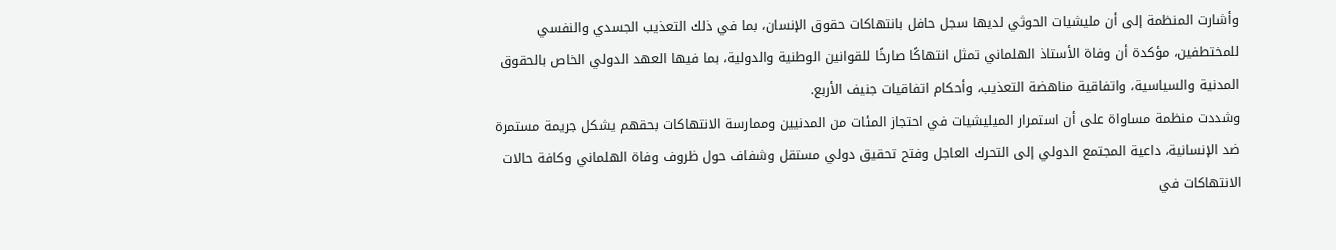وأشارت المنظمة إلى أن مليشيات الحوثي لديها سجل حافل بانتهاكات حقوق الإنسان، بما في ذلك التعذيب الجسدي والنفسي للمختطفين، مؤكدة أن وفاة الأستاذ الهلماني تمثل انتهاكًا صارخًا للقوانين الوطنية والدولية، بما فيها العهد الدولي الخاص بالحقوق المدنية والسياسية، واتفاقية مناهضة التعذيب، وأحكام اتفاقيات جنيف الأربع.
وشددت منظمة مساواة على أن استمرار الميليشيات في احتجاز المئات من المدنيين وممارسة الانتهاكات بحقهم يشكل جريمة مستمرة ضد الإنسانية، داعية المجتمع الدولي إلى التحرك العاجل وفتح تحقيق دولي مستقل وشفاف حول ظروف وفاة الهلماني وكافة حالات الانتهاكات في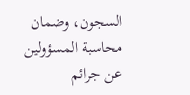السجون، وضمان محاسبة المسؤولين عن جرائم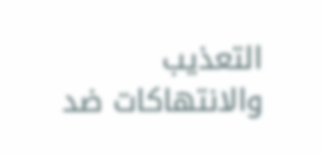التعذيب والانتهاكات ضد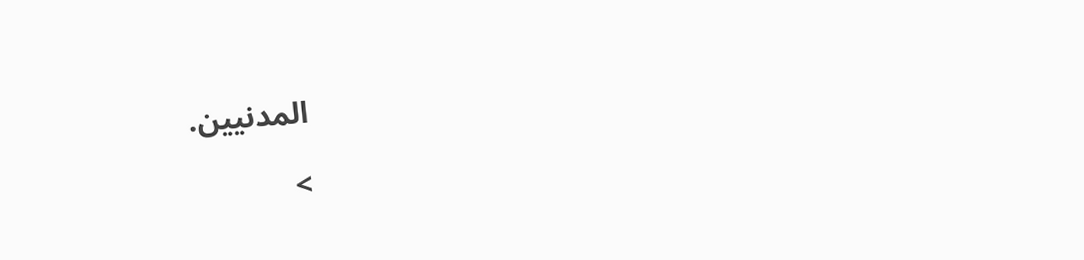المدنيين.

>